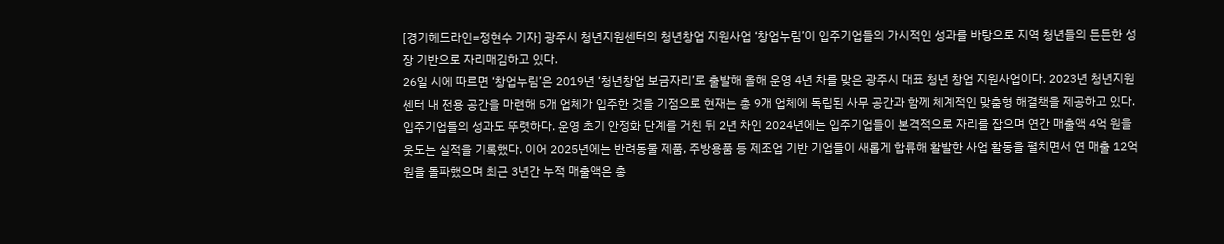[경기헤드라인=정현수 기자] 광주시 청년지원센터의 청년창업 지원사업 ‘창업누림’이 입주기업들의 가시적인 성과를 바탕으로 지역 청년들의 든든한 성장 기반으로 자리매김하고 있다.
26일 시에 따르면 ‘창업누림’은 2019년 ‘청년창업 보금자리’로 출발해 올해 운영 4년 차를 맞은 광주시 대표 청년 창업 지원사업이다. 2023년 청년지원센터 내 전용 공간을 마련해 5개 업체가 입주한 것을 기점으로 현재는 총 9개 업체에 독립된 사무 공간과 함께 체계적인 맞춤형 해결책을 제공하고 있다.
입주기업들의 성과도 뚜렷하다. 운영 초기 안정화 단계를 거친 뒤 2년 차인 2024년에는 입주기업들이 본격적으로 자리를 잡으며 연간 매출액 4억 원을 웃도는 실적을 기록했다. 이어 2025년에는 반려동물 제품, 주방용품 등 제조업 기반 기업들이 새롭게 합류해 활발한 사업 활동을 펼치면서 연 매출 12억 원을 돌파했으며 최근 3년간 누적 매출액은 총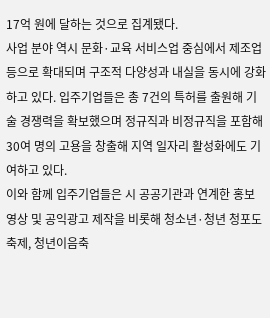17억 원에 달하는 것으로 집계됐다.
사업 분야 역시 문화·교육 서비스업 중심에서 제조업 등으로 확대되며 구조적 다양성과 내실을 동시에 강화하고 있다. 입주기업들은 총 7건의 특허를 출원해 기술 경쟁력을 확보했으며 정규직과 비정규직을 포함해 30여 명의 고용을 창출해 지역 일자리 활성화에도 기여하고 있다.
이와 함께 입주기업들은 시 공공기관과 연계한 홍보 영상 및 공익광고 제작을 비롯해 청소년·청년 청포도 축제, 청년이음축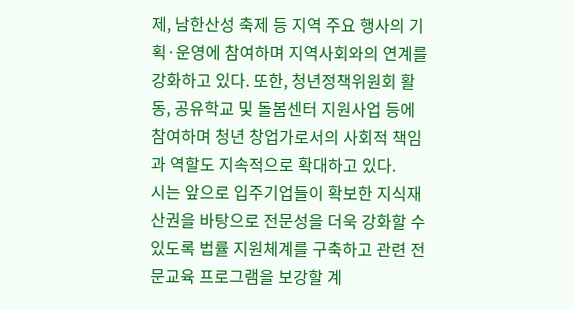제, 남한산성 축제 등 지역 주요 행사의 기획·운영에 참여하며 지역사회와의 연계를 강화하고 있다. 또한, 청년정책위원회 활동, 공유학교 및 돌봄센터 지원사업 등에 참여하며 청년 창업가로서의 사회적 책임과 역할도 지속적으로 확대하고 있다.
시는 앞으로 입주기업들이 확보한 지식재산권을 바탕으로 전문성을 더욱 강화할 수 있도록 법률 지원체계를 구축하고 관련 전문교육 프로그램을 보강할 계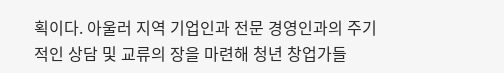획이다. 아울러 지역 기업인과 전문 경영인과의 주기적인 상담 및 교류의 장을 마련해 청년 창업가들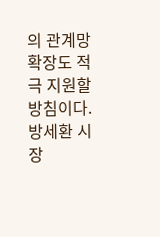의 관계망 확장도 적극 지원할 방침이다.
방세환 시장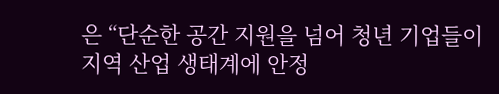은 “단순한 공간 지원을 넘어 청년 기업들이 지역 산업 생태계에 안정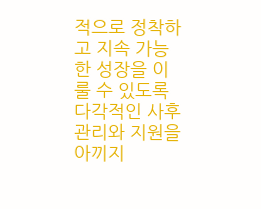적으로 정착하고 지속 가능한 성장을 이룰 수 있도록 다각적인 사후 관리와 지원을 아끼지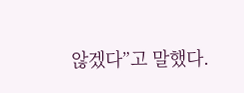않겠다”고 말했다.